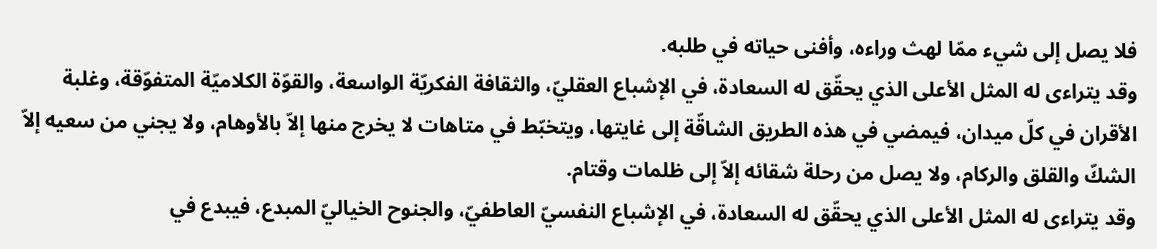فلا يصل إلى شيء ممّا لهث وراءه، وأفنى حياته في طلبه.
وقد يتراءى له المثل الأعلى الذي يحقّق له السعادة، في الإشباع العقليّ، والثقافة الفكريّة الواسعة، والقوّة الكلاميّة المتفوّقة، وغلبة الأقران في كلّ ميدان، فيمضي في هذه الطريق الشاقّة إلى غايتها، ويتخبّط في متاهات لا يخرج منها إلاّ بالأوهام، ولا يجني من سعيه إلاّ الشكّ والقلق والركام، ولا يصل من رحلة شقائه إلاّ إلى ظلمات وقتام.
وقد يتراءى له المثل الأعلى الذي يحقّق له السعادة، في الإشباع النفسيّ العاطفيّ، والجنوح الخياليّ المبدع، فيبدع في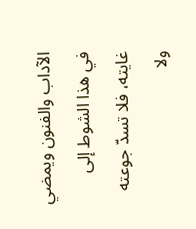الآداب والفنون ويمضي في هذا الشوط إلى غايته، فلا تسدّ جوعته ولا